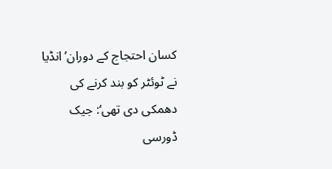کسان احتجاج کے دوران’انڈیا نے ٹوئٹر کو بند کرنے کی دھمکی دی تھی‘: جیک ڈورسی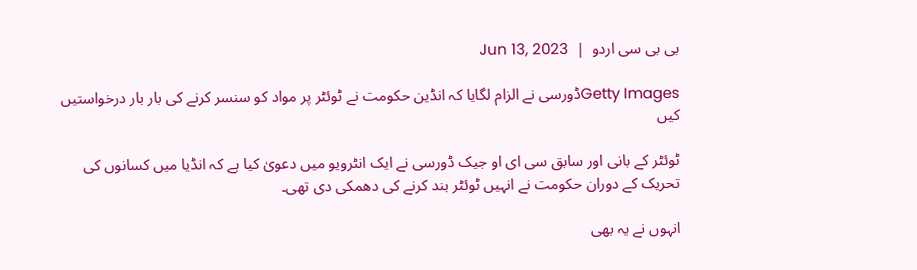بی بی سی اردو  |  Jun 13, 2023

Getty Imagesڈورسی نے الزام لگایا کہ انڈین حکومت نے ٹوئٹر پر مواد کو سنسر کرنے کی بار بار درخواستیں کیں

ٹوئٹر کے بانی اور سابق سی ای او جیک ڈورسی نے ایک انٹرویو میں دعویٰ کیا ہے کہ انڈیا میں کسانوں کی تحریک کے دوران حکومت نے انہیں ٹوئٹر بند کرنے کی دھمکی دی تھی۔

انہوں نے یہ بھی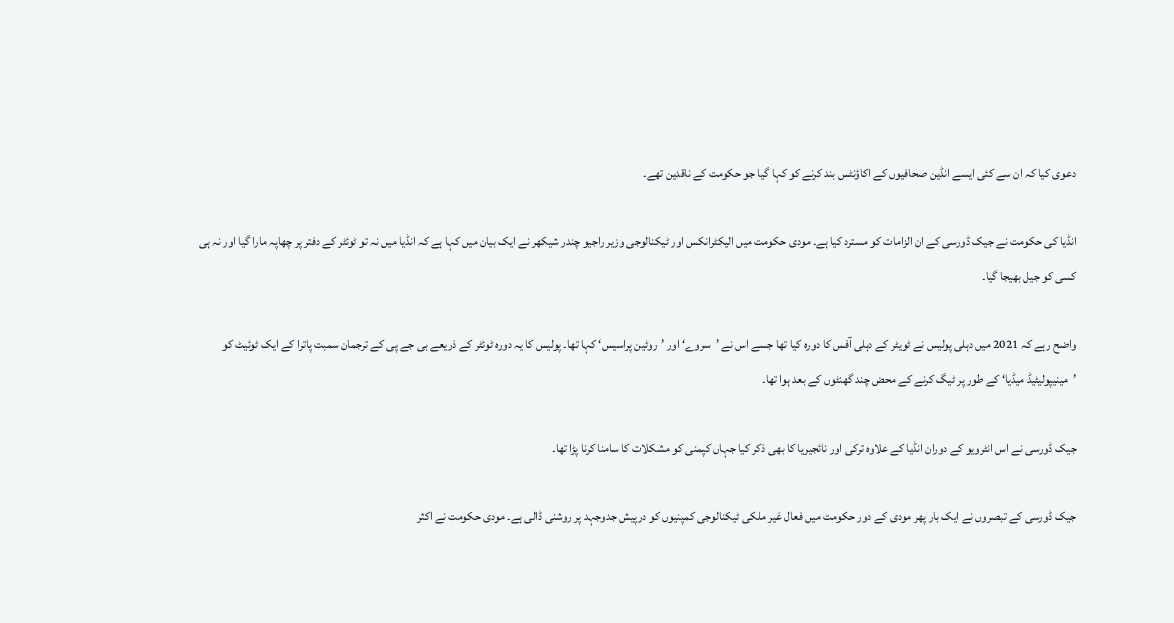دعوی کیا کہ ان سے کئی ایسے انڈین صحافیوں کے اکاؤنٹس بند کرنے کو کہا گیا جو حکومت کے ناقدین تھے۔

انڈیا کی حکومت نے جیک ڈورسی کے ان الزامات کو مسترد کیا ہے۔ مودی حکومت میں الیکٹرانکس اور ٹیکنالوجی وزیر راجیو چندر شیکھر نے ایک بیان میں کہا ہے کہ انڈیا میں نہ تو ٹوئٹر کے دفتر پر چھاپہ مارا گیا اور نہ ہی کسی کو جیل بھیجا گیا۔

واضح رہے کہ 2021 میں دہلی پولیس نے ٹویٹر کے دہلی آفس کا دورہ کیا تھا جسے اس نے ’سروے‘ اور ’روٹین پراسیس‘ کہا تھا۔ پولیس کا یہ دورہ ٹوئٹر کے ذریعے بی جے پی کے ترجمان سمبت پاترا کے ایک ٹوئیٹ کو ’مینیپولیٹیڈ میڈیا‘ کے طور پر ٹیگ کرنے کے محض چند گھنٹوں کے بعد ہوا تھا۔

جیک ڈورسی نے اس انٹرویو کے دوران انڈیا کے علاوہ ترکی اور نائجیریا کا بھی ذکر کیا جہاں کپمنی کو مشکلات کا سامنا کرنا پڑا تھا۔

جیک ڈورسی کے تبصروں نے ایک بار پھر مودی کے دور حکومت میں فعال غیر ملکی ٹیکنالوجی کمپنیوں کو درپیش جدوجہد پر روشنی ڈالی ہے۔ مودی حکومت نے اکثر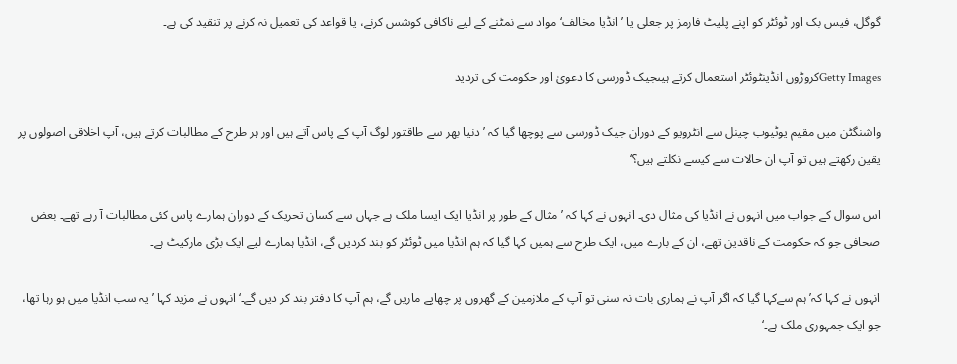گوگل، فیس بک اور ٹوئٹر کو اپنے پلیٹ فارمز پر جعلی یا ’انڈیا مخالف‘ مواد سے نمٹنے کے لیے ناکافی کوشس کرنے، یا قواعد کی تعمیل نہ کرنے پر تنقید کی ہے۔

Getty Imagesکروڑوں انڈینٹوئٹر استعمال کرتے ہیںجیک ڈورسی کا دعویٰ اور حکومت کی تردید

واشنگٹن میں مقیم یوٹیوب چینل سے انٹرویو کے دوران جیک ڈورسی سے پوچھا گیا کہ ’دنیا بھر سے طاقتور لوگ آپ کے پاس آتے ہیں اور ہر طرح کے مطالبات کرتے ہیں، آپ اخلاقی اصولوں پر یقین رکھتے ہیں تو آپ ان حالات سے کیسے نکلتے ہیں؟‘

اس سوال کے جواب میں انہوں نے انڈیا کی مثال دی۔ انہوں نے کہا کہ ’مثال کے طور پر انڈیا ایک ایسا ملک ہے جہاں سے کسان تحریک کے دوران ہمارے پاس کئی مطالبات آ رہے تھے۔ بعض صحافی جو کہ حکومت کے ناقدین تھے، ان کے بارے میں، ایک طرح سے ہمیں کہا گیا کہ ہم انڈیا میں ٹوئٹر کو بند کردیں گے، انڈیا ہمارے لیے ایک بڑی مارکیٹ ہے۔

انہوں نے کہا کہ’ ہم سےکہا گیا کہ اگر آپ نے ہماری بات نہ سنی تو آپ کے ملازمین کے گھروں پر چھاپے ماریں گے، ہم آپ کا دفتر بند کر دیں گے۔‘ انہوں نے مزید کہا ’یہ سب انڈیا میں ہو رہا تھا، جو ایک جمہوری ملک ہے۔‘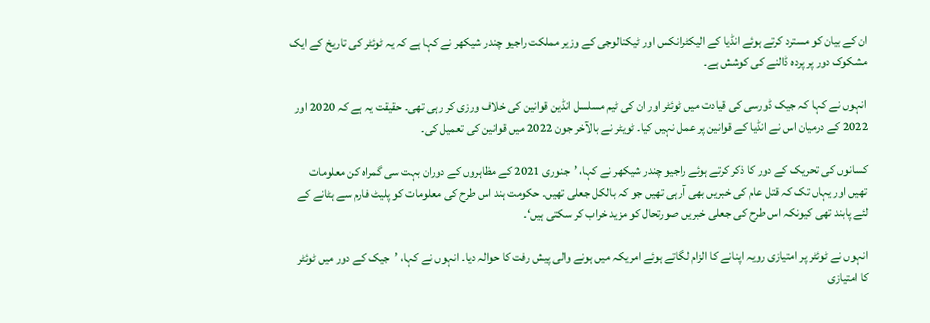ان کے بیان کو مسترد کرتے ہوئے انڈیا کے الیکٹرانکس اور ٹیکنالوجی کے وزیر مملکت راجیو چندر شیکھر نے کہا ہے کہ یہ ٹوئٹر کی تاریخ کے ایک مشکوک دور پر پردہ ڈالنے کی کوشش ہے۔

انہوں نے کہا کہ جیک ڈورسی کی قیادت میں ٹوئٹر اور ان کی ٹیم مسلسل انڈین قوانین کی خلاف ورزی کر رہی تھی۔ حقیقت یہ ہے کہ 2020 اور 2022 کے درمیان اس نے انڈیا کے قوانین پر عمل نہیں کیا۔ ٹویٹر نے بالآخر جون 2022 میں قوانین کی تعمیل کی۔

کسانوں کی تحریک کے دور کا ذکر کرتے ہوئے راجیو چندر شیکھر نے کہا، ’جنوری 2021 کے مظاہروں کے دوران بہت سی گمراہ کن معلومات تھیں اور یہاں تک کہ قتل عام کی خبریں بھی آرہی تھیں جو کہ بالکل جعلی تھیں۔ حکومت ہند اس طرح کی معلومات کو پلیٹ فارم سے ہٹانے کے لئے پابند تھی کیونکہ اس طرح کی جعلی خبریں صورتحال کو مزید خراب کر سکتی ہیں‘۔

انہوں نے ٹوئٹر پر امتیازی رویہ اپنانے کا الزام لگاتے ہوئے امریکہ میں ہونے والی پیش رفت کا حوالہ دیا۔ انہوں نے کہا، ’جیک کے دور میں ٹوئٹر کا امتیازی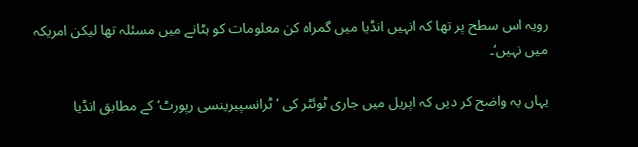رویہ اس سطح پر تھا کہ انہیں انڈیا میں گمراہ کن معلومات کو ہٹانے میں مسئلہ تھا لیکن امریکہ میں نہیں‘۔

یہاں یہ واضح کر دیں کہ اپریل میں جاری ٹوئٹر کی ’ٹرانسپیرینسی رپورٹ‘ کے مطابق انڈیا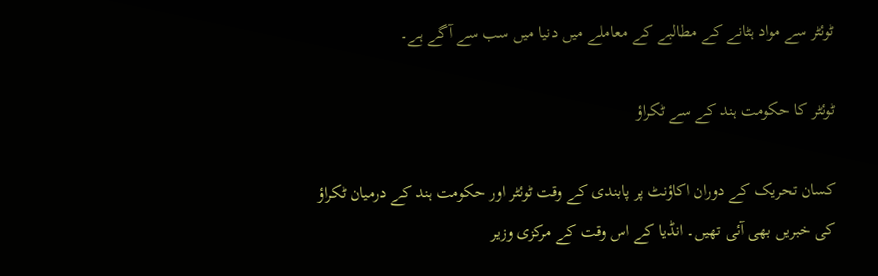ٹوئٹر سے مواد ہٹانے کے مطالبے کے معاملے میں دنیا میں سب سے آگے ہے۔

ٹوئٹر کا حکومت ہند کے سے ٹکراؤ

کسان تحریک کے دوران اکاؤنٹ پر پابندی کے وقت ٹوئٹر اور حکومت ہند کے درمیان ٹکراؤ کی خبریں بھی آئی تھیں۔ انڈیا کے اس وقت کے مرکزی وزیر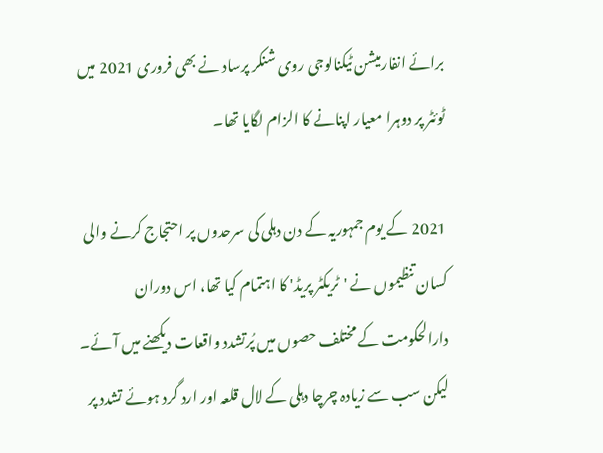برائے انفارمیشن ٹیکنالوجی روی شنکر پرساد نے بھی فروری 2021 میں ٹوئٹر پر دوہرا معیار اپنانے کا الزام لگایا تھا۔

2021 کے یوم جمہوریہ کے دن دہلی کی سرحدوں پر احتجاج کرنے والی کسان تنظیموں نے 'ٹریکٹر پریڈ' کا اہتمام کیا تھا، اس دوران دارالحکومت کے مختلف حصوں میں پُرتشدد واقعات دیکھنے میں آئے۔ لیکن سب سے زیادہ چرچا دہلی کے لال قلعہ اور ارد گرد ہوئے تشدد پر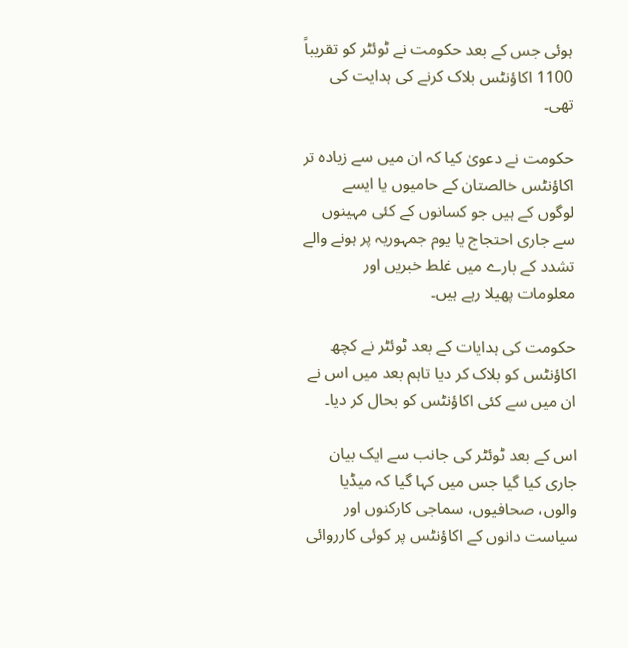ہوئی جس کے بعد حکومت نے ٹوئٹر کو تقریباً 1100 اکاؤنٹس بلاک کرنے کی ہدایت کی تھی۔

حکومت نے دعویٰ کیا کہ ان میں سے زیادہ تر اکاؤنٹس خالصتان کے حامیوں یا ایسے لوگوں کے ہیں جو کسانوں کے کئی مہینوں سے جاری احتجاج یا یوم جمہوریہ پر ہونے والے تشدد کے بارے میں غلط خبریں اور معلومات پھیلا رہے ہیں۔

حکومت کی ہدایات کے بعد ٹوئٹر نے کچھ اکاؤنٹس کو بلاک کر دیا تاہم بعد میں اس نے ان میں سے کئی اکاؤنٹس کو بحال کر دیا۔

اس کے بعد ٹوئٹر کی جانب سے ایک بیان جاری کیا گیا جس میں کہا گیا کہ میڈیا والوں، صحافیوں، سماجی کارکنوں اور سیاست دانوں کے اکاؤنٹس پر کوئی کارروائی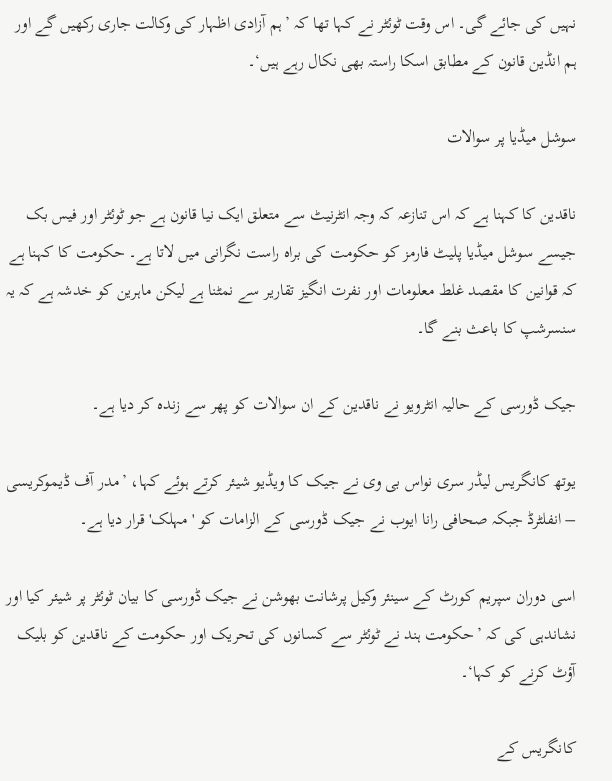نہیں کی جائے گی۔ اس وقت ٹوئٹر نے کہا تھا کہ ’ہم آزادی اظہار کی وکالت جاری رکھیں گے اور ہم انڈین قانون کے مطابق اسکا راستہ بھی نکال رہے ہیں‘۔

سوشل میڈیا پر سوالات

ناقدین کا کہنا ہے کہ اس تنازعہ کہ وجہ انٹرنیٹ سے متعلق ایک نیا قانون ہے جو ٹوئٹر اور فیس بک جیسے سوشل میڈیا پلیٹ فارمز کو حکومت کی براہ راست نگرانی میں لاتا ہے۔ حکومت کا کہنا ہے کہ قوانین کا مقصد غلط معلومات اور نفرت انگیز تقاریر سے نمٹنا ہے لیکن ماہرین کو خدشہ ہے کہ یہ سنسرشپ کا باعث بنے گا۔

جیک ڈورسی کے حالیہ انٹرویو نے ناقدین کے ان سوالات کو پھر سے زندہ کر دیا ہے۔

یوتھ کانگریس لیڈر سری نواس بی وی نے جیک کا ویڈیو شیئر کرتے ہوئے کہا، ’مدر آف ڈیموکریسی – انفلٹرڈ جبکہ صحافی رانا ایوب نے جیک ڈورسی کے الزامات کو 'مہلک' قرار دیا ہے۔

اسی دوران سپریم کورٹ کے سینئر وکیل پرشانت بھوشن نے جیک ڈورسی کا بیان ٹوئٹر پر شیئر کیا اور نشاندہی کی کہ ’حکومت ہند نے ٹوئٹر سے کسانوں کی تحریک اور حکومت کے ناقدین کو بلیک آؤٹ کرنے کو کہا‘۔

کانگریس کے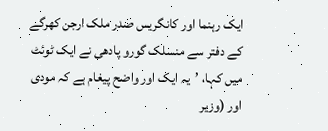ایک رہنما اور کانگریس صدر ملک ارجن کھرگے کے دفتر سے منسلک گورو پادھی نے ایک ٹوئٹ میں کہا، ’یہ ایک اور واضح پیغام ہے کہ مودی اور (وزیر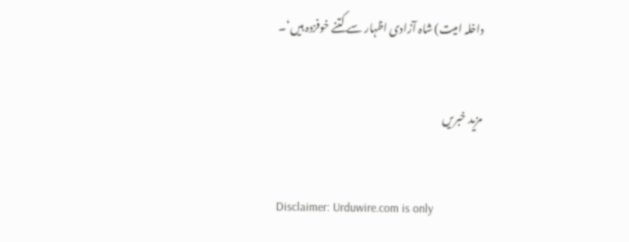داخلہ امیت) شاہ آزادی اظہار سے کتنے خوفزدہ ہیں‘۔

مزید خبریں

Disclaimer: Urduwire.com is only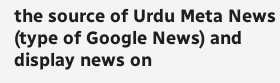the source of Urdu Meta News (type of Google News) and display news on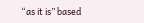“as it is” based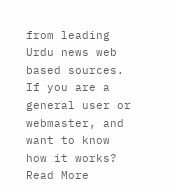from leading Urdu news web based sources. If you are a general user or webmaster, and want to know how it works? Read More